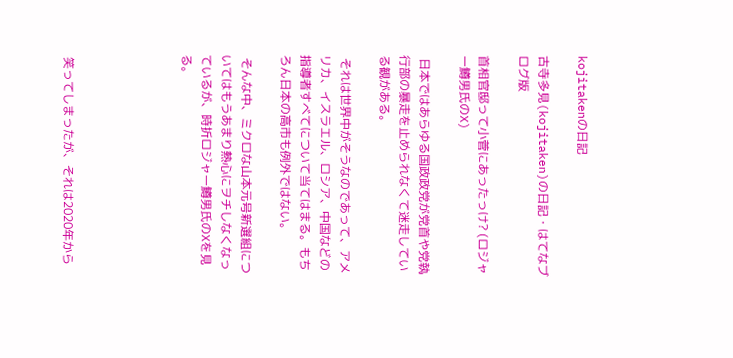kojitakenの日記

古寺多見(kojitaken)の日記・はてなブログ版

首相官邸って小菅にあったっけ? (ロジャー鱒男氏のX)

 日本ではあらゆる国政政党が党首や党執行部の暴走を止められなくて迷走している観がある。

 それは世界中がそうなのであって、アメリカ、イスラエル、ロシア、中国などの指導者すべてについて当てはまる。もちろん日本の高市も例外ではない。

 そんな中、ミクロな山本元号新選組についてはもうあまり熱心にヲチしなくなっているが、時折ロジャー鱒男氏のXを見る。





 笑ってしまったが、それは2020年から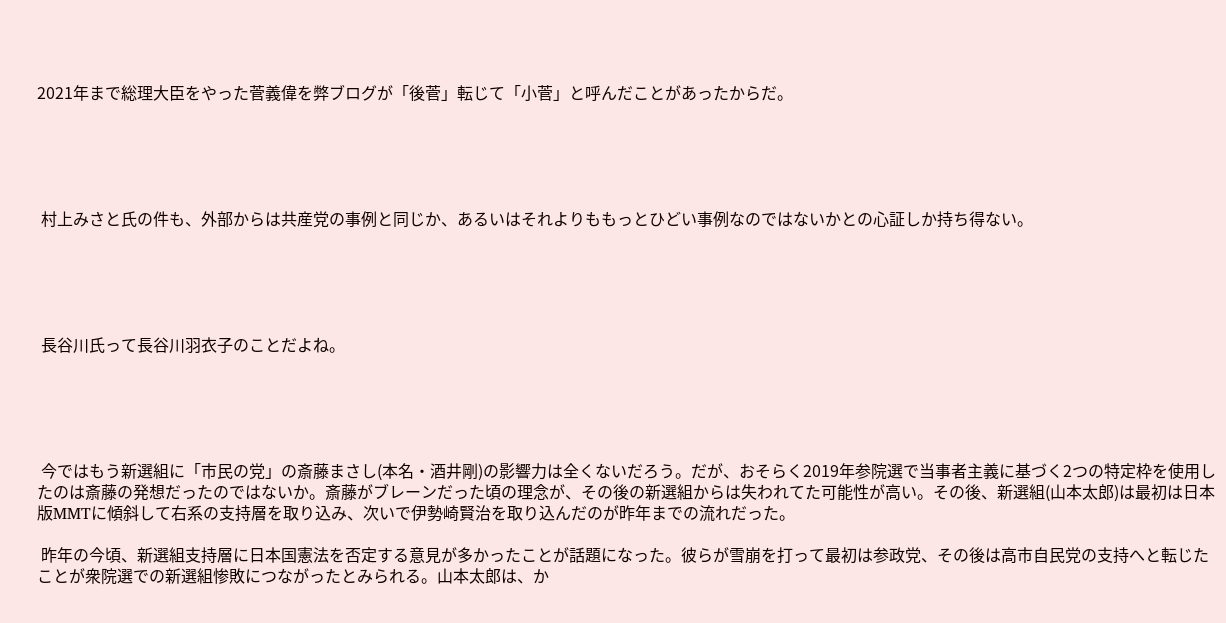2021年まで総理大臣をやった菅義偉を弊ブログが「後菅」転じて「小菅」と呼んだことがあったからだ。





 村上みさと氏の件も、外部からは共産党の事例と同じか、あるいはそれよりももっとひどい事例なのではないかとの心証しか持ち得ない。





 長谷川氏って長谷川羽衣子のことだよね。





 今ではもう新選組に「市民の党」の斎藤まさし(本名・酒井剛)の影響力は全くないだろう。だが、おそらく2019年参院選で当事者主義に基づく2つの特定枠を使用したのは斎藤の発想だったのではないか。斎藤がブレーンだった頃の理念が、その後の新選組からは失われてた可能性が高い。その後、新選組(山本太郎)は最初は日本版MMTに傾斜して右系の支持層を取り込み、次いで伊勢崎賢治を取り込んだのが昨年までの流れだった。

 昨年の今頃、新選組支持層に日本国憲法を否定する意見が多かったことが話題になった。彼らが雪崩を打って最初は参政党、その後は高市自民党の支持へと転じたことが衆院選での新選組惨敗につながったとみられる。山本太郎は、か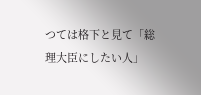つては格下と見て「総理大臣にしたい人」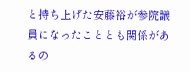と持ち上げた安藤裕が参院議員になったこととも関係があるの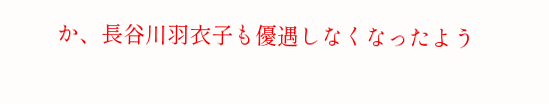か、長谷川羽衣子も優遇しなくなったよう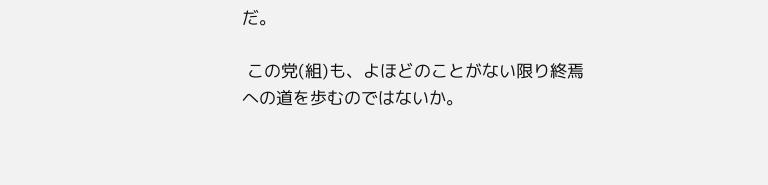だ。

 この党(組)も、よほどのことがない限り終焉への道を歩むのではないか。